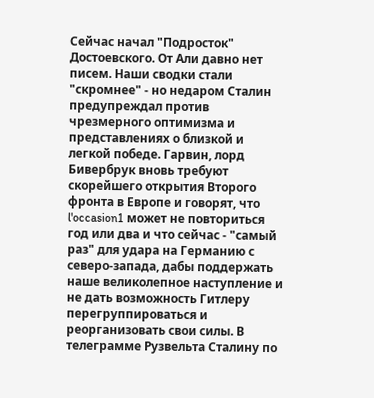Сейчас начал "Подросток" Достоевского. От Али давно нет писем. Наши сводки стали "скромнее" - но недаром Сталин предупреждал против чрезмерного оптимизма и представлениях о близкой и легкой победе. Гарвин, лорд Бивербрук вновь требуют скорейшего открытия Второго фронта в Европе и говорят, что l'occasion1 может не повториться год или два и что сейчас - "самый раз" для удара на Германию с северо-запада, дабы поддержать наше великолепное наступление и не дать возможность Гитлеру перегруппироваться и реорганизовать свои силы. В телеграмме Рузвельта Сталину по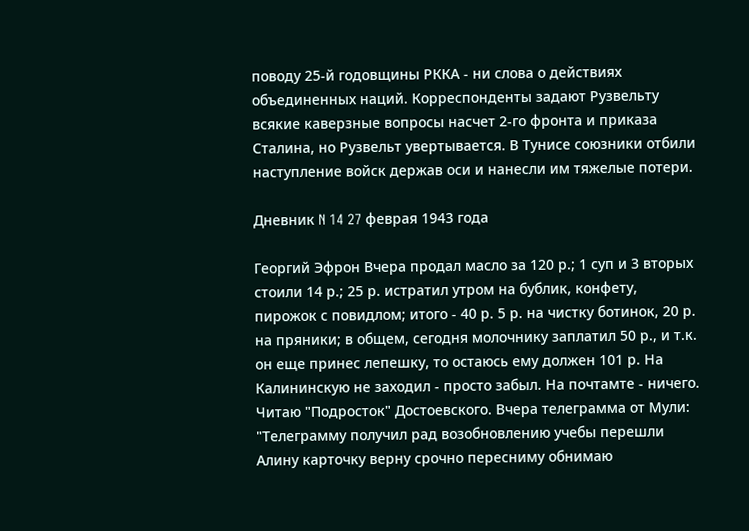поводу 25-й годовщины РККА - ни слова о действиях объединенных наций. Корреспонденты задают Рузвельту всякие каверзные вопросы насчет 2-го фронта и приказа Сталина, но Рузвельт увертывается. В Тунисе союзники отбили наступление войск держав оси и нанесли им тяжелые потери.

Дневник N 14 27 феврая 1943 года

Георгий Эфрон Вчера продал масло за 120 р.; 1 суп и 3 вторых стоили 14 р.; 25 р. истратил утром на бублик, конфету, пирожок с повидлом; итого - 40 р. 5 р. на чистку ботинок, 20 р. на пряники; в общем, сегодня молочнику заплатил 50 р., и т.к. он еще принес лепешку, то остаюсь ему должен 101 р. На Калининскую не заходил - просто забыл. На почтамте - ничего. Читаю "Подросток" Достоевского. Вчера телеграмма от Мули: "Телеграмму получил рад возобновлению учебы перешли Алину карточку верну срочно пересниму обнимаю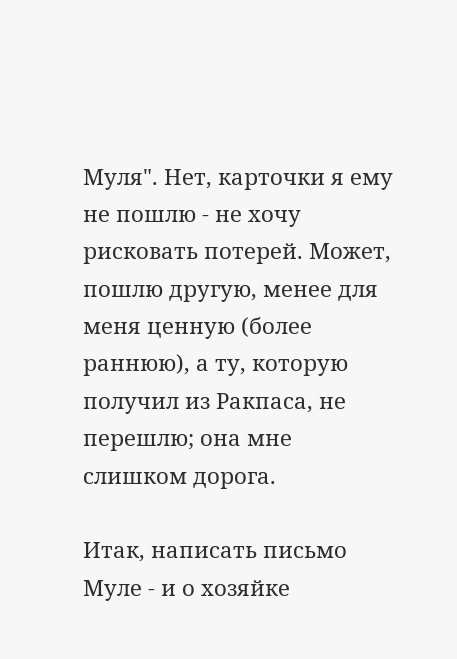Муля". Нет, карточки я ему не пошлю - не хочу рисковать потерей. Может, пошлю другую, менее для меня ценную (более раннюю), а ту, которую получил из Ракпаса, не перешлю; она мне слишком дорога.

Итак, написать письмо Муле - и о хозяйке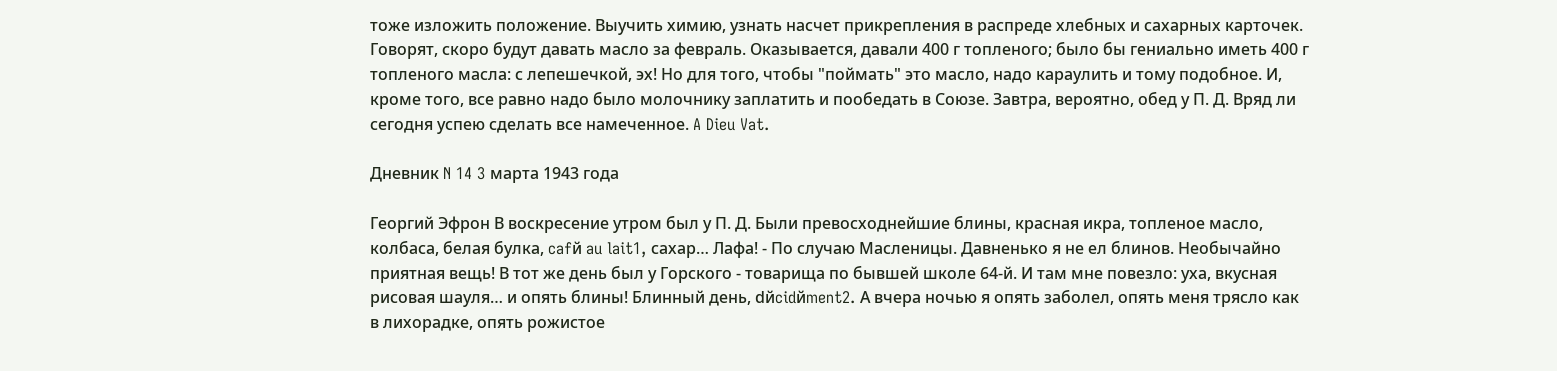тоже изложить положение. Выучить химию, узнать насчет прикрепления в распреде хлебных и сахарных карточек. Говорят, скоро будут давать масло за февраль. Оказывается, давали 400 г топленого; было бы гениально иметь 400 г топленого масла: с лепешечкой, эх! Но для того, чтобы "поймать" это масло, надо караулить и тому подобное. И, кроме того, все равно надо было молочнику заплатить и пообедать в Союзе. Завтра, вероятно, обед у П. Д. Вряд ли сегодня успею сделать все намеченное. A Dieu Vat.

Дневник N 14 3 марта 1943 года

Георгий Эфрон В воскресение утром был у П. Д. Были превосходнейшие блины, красная икра, топленое масло, колбаса, белая булка, cafй au lait1, сахар… Лафа! - По случаю Масленицы. Давненько я не ел блинов. Необычайно приятная вещь! В тот же день был у Горского - товарища по бывшей школе 64-й. И там мне повезло: уха, вкусная рисовая шауля… и опять блины! Блинный день, dйcidйment2. А вчера ночью я опять заболел, опять меня трясло как в лихорадке, опять рожистое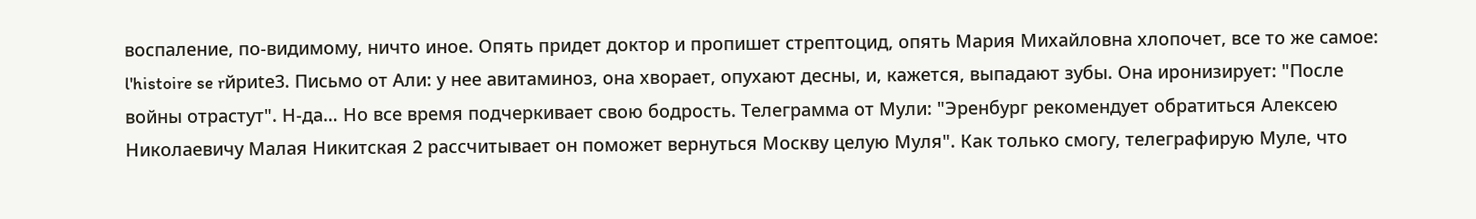воспаление, по-видимому, ничто иное. Опять придет доктор и пропишет стрептоцид, опять Мария Михайловна хлопочет, все то же самое: l'histoire se rйpиte3. Письмо от Али: у нее авитаминоз, она хворает, опухают десны, и, кажется, выпадают зубы. Она иронизирует: "После войны отрастут". Н-да… Но все время подчеркивает свою бодрость. Телеграмма от Мули: "Эренбург рекомендует обратиться Алексею Николаевичу Малая Никитская 2 рассчитывает он поможет вернуться Москву целую Муля". Как только смогу, телеграфирую Муле, что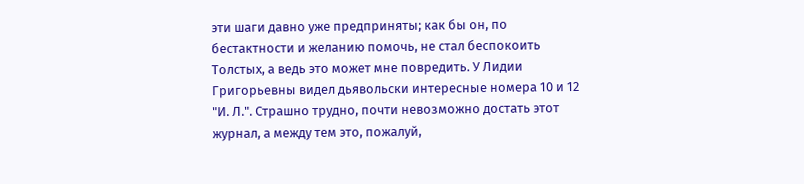эти шаги давно уже предприняты; как бы он, по бестактности и желанию помочь, не стал беспокоить Толстых, а ведь это может мне повредить. У Лидии Григорьевны видел дьявольски интересные номера 10 и 12 "И. Л.". Страшно трудно, почти невозможно достать этот журнал, а между тем это, пожалуй,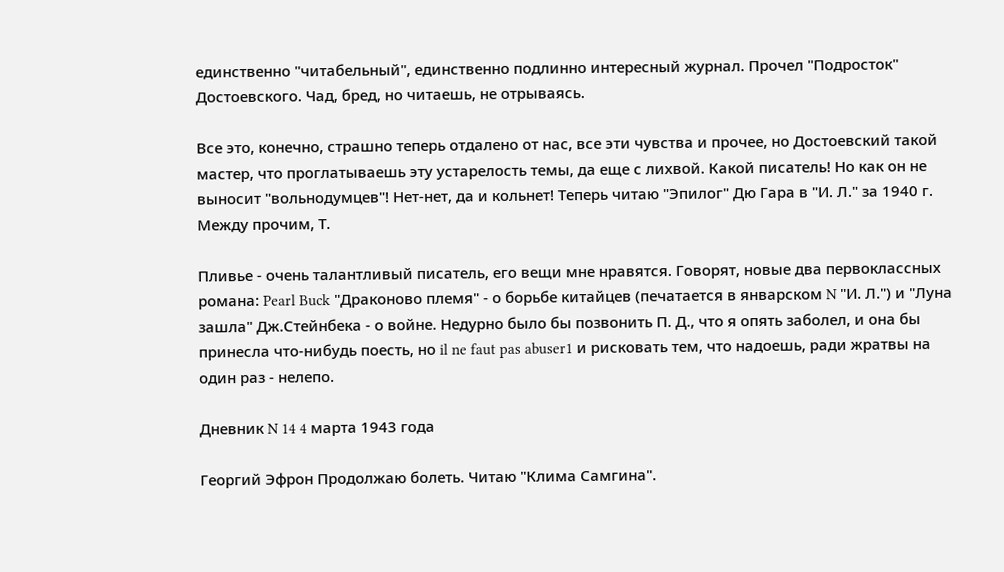единственно "читабельный", единственно подлинно интересный журнал. Прочел "Подросток" Достоевского. Чад, бред, но читаешь, не отрываясь.

Все это, конечно, страшно теперь отдалено от нас, все эти чувства и прочее, но Достоевский такой мастер, что проглатываешь эту устарелость темы, да еще с лихвой. Какой писатель! Но как он не выносит "вольнодумцев"! Нет-нет, да и кольнет! Теперь читаю "Эпилог" Дю Гара в "И. Л." за 1940 г. Между прочим, Т.

Пливье - очень талантливый писатель, его вещи мне нравятся. Говорят, новые два первоклассных романа: Pearl Buck "Драконово племя" - о борьбе китайцев (печатается в январском N "И. Л.") и "Луна зашла" Дж.Стейнбека - о войне. Недурно было бы позвонить П. Д., что я опять заболел, и она бы принесла что-нибудь поесть, но il ne faut pas abuser1 и рисковать тем, что надоешь, ради жратвы на один раз - нелепо.

Дневник N 14 4 марта 1943 года

Георгий Эфрон Продолжаю болеть. Читаю "Клима Самгина".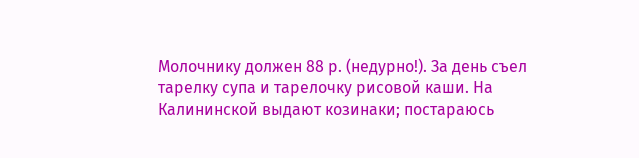Молочнику должен 88 р. (недурно!). За день съел тарелку супа и тарелочку рисовой каши. На Калининской выдают козинаки; постараюсь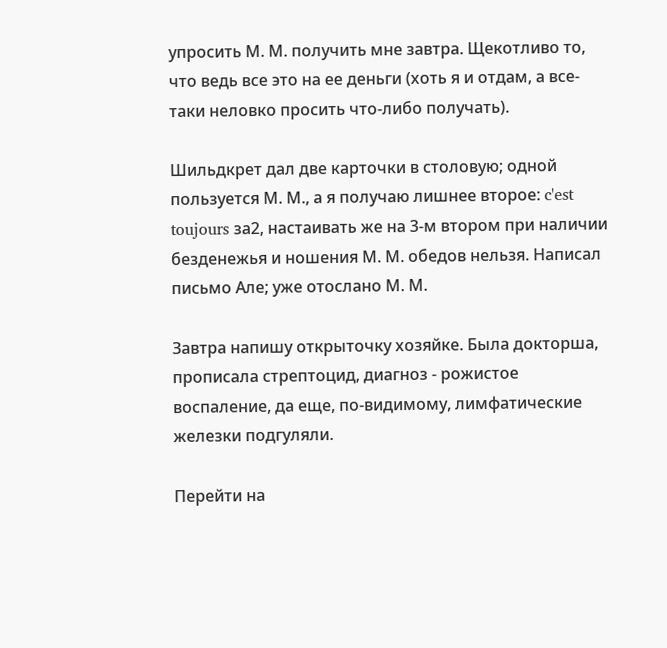упросить М. М. получить мне завтра. Щекотливо то, что ведь все это на ее деньги (хоть я и отдам, а все-таки неловко просить что-либо получать).

Шильдкрет дал две карточки в столовую; одной пользуется М. М., а я получаю лишнее второе: c'est toujours зa2, настаивать же на 3-м втором при наличии безденежья и ношения М. М. обедов нельзя. Написал письмо Але; уже отослано М. М.

Завтра напишу открыточку хозяйке. Была докторша, прописала стрептоцид, диагноз - рожистое воспаление, да еще, по-видимому, лимфатические железки подгуляли.

Перейти на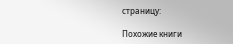страницу:

Похожие книги